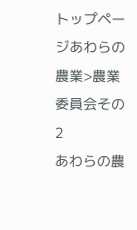トップページあわらの農業>農業委員会その2
あわらの農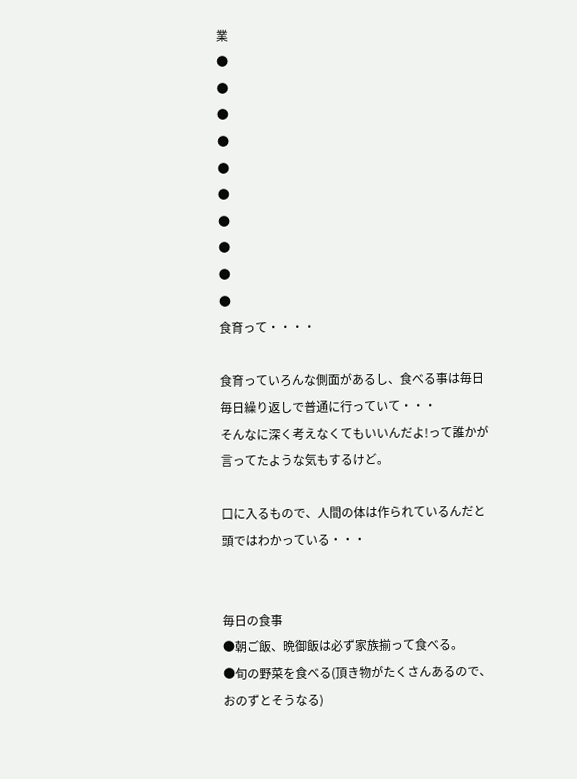業
●
●
●
●
●
●
●
●
●
●
食育って・・・・

食育っていろんな側面があるし、食べる事は毎日毎日繰り返しで普通に行っていて・・・
そんなに深く考えなくてもいいんだよ!って誰かが言ってたような気もするけど。

口に入るもので、人間の体は作られているんだと頭ではわかっている・・・


毎日の食事
●朝ご飯、晩御飯は必ず家族揃って食べる。
●旬の野菜を食べる(頂き物がたくさんあるので、おのずとそうなる)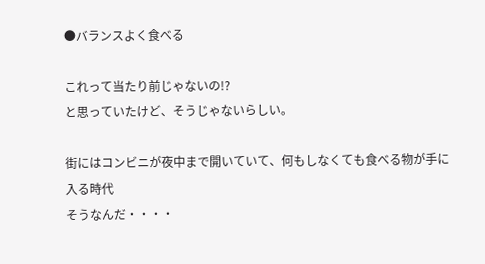●バランスよく食べる

これって当たり前じゃないの!?
と思っていたけど、そうじゃないらしい。

街にはコンビニが夜中まで開いていて、何もしなくても食べる物が手に入る時代
そうなんだ・・・・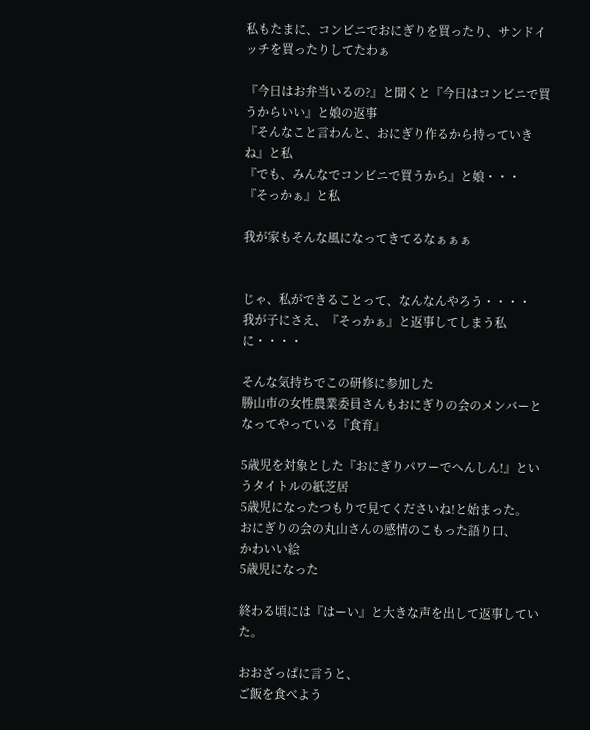私もたまに、コンビニでおにぎりを買ったり、サンドイッチを買ったりしてたわぁ

『今日はお弁当いるの?』と聞くと『今日はコンビニで買うからいい』と娘の返事
『そんなこと言わんと、おにぎり作るから持っていきね』と私
『でも、みんなでコンビニで買うから』と娘・・・
『そっかぁ』と私

我が家もそんな風になってきてるなぁぁぁ


じゃ、私ができることって、なんなんやろう・・・・
我が子にさえ、『そっかぁ』と返事してしまう私に・・・・

そんな気持ちでこの研修に参加した
勝山市の女性農業委員さんもおにぎりの会のメンバーとなってやっている『食育』

5歳児を対象とした『おにぎりパワーでへんしん!』というタイトルの紙芝居
5歳児になったつもりで見てくださいね!と始まった。
おにぎりの会の丸山さんの感情のこもった語り口、
かわいい絵
5歳児になった

終わる頃には『はーい』と大きな声を出して返事していた。

おおざっぱに言うと、
ご飯を食べよう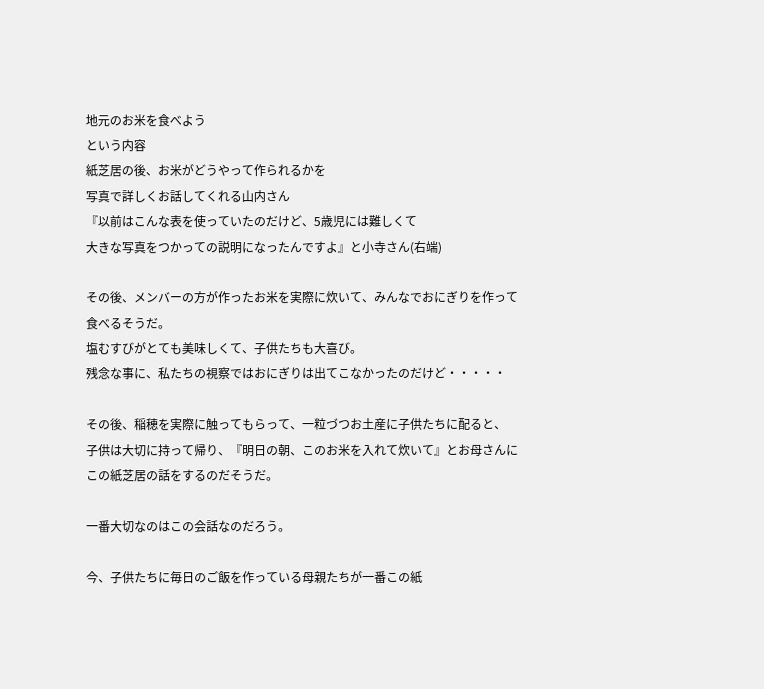地元のお米を食べよう
という内容
紙芝居の後、お米がどうやって作られるかを
写真で詳しくお話してくれる山内さん
『以前はこんな表を使っていたのだけど、5歳児には難しくて
大きな写真をつかっての説明になったんですよ』と小寺さん(右端)

その後、メンバーの方が作ったお米を実際に炊いて、みんなでおにぎりを作って食べるそうだ。
塩むすびがとても美味しくて、子供たちも大喜び。
残念な事に、私たちの視察ではおにぎりは出てこなかったのだけど・・・・・

その後、稲穂を実際に触ってもらって、一粒づつお土産に子供たちに配ると、
子供は大切に持って帰り、『明日の朝、このお米を入れて炊いて』とお母さんにこの紙芝居の話をするのだそうだ。

一番大切なのはこの会話なのだろう。

今、子供たちに毎日のご飯を作っている母親たちが一番この紙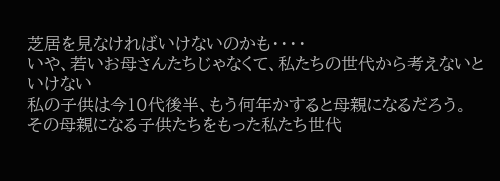芝居を見なければいけないのかも・・・・
いや、若いお母さんたちじゃなくて、私たちの世代から考えないといけない
私の子供は今10代後半、もう何年かすると母親になるだろう。
その母親になる子供たちをもった私たち世代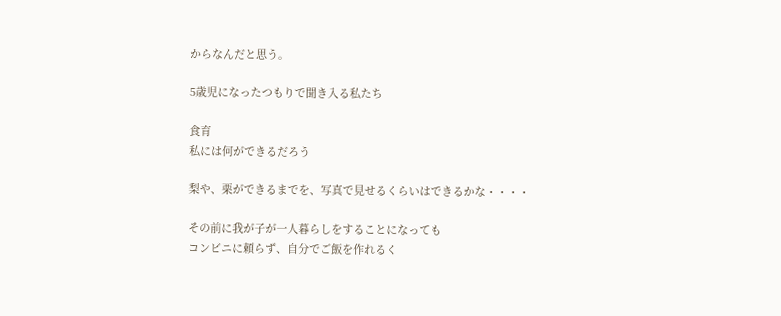からなんだと思う。

5歳児になったつもりで聞き入る私たち

食育
私には何ができるだろう

梨や、栗ができるまでを、写真で見せるくらいはできるかな・・・・

その前に我が子が一人暮らしをすることになっても
コンビニに頼らず、自分でご飯を作れるく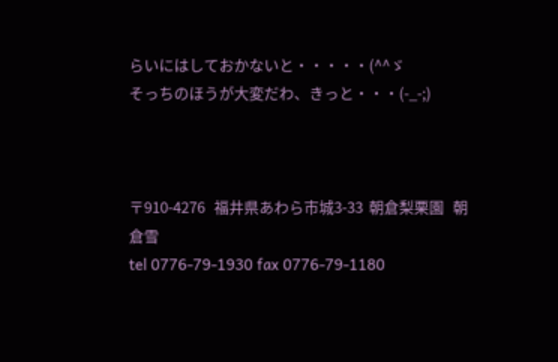らいにはしておかないと・・・・・(^^ゞ
そっちのほうが大変だわ、きっと・・・(-_-;)



〒910-4276   福井県あわら市城3-33  朝倉梨栗園   朝倉雪
tel 0776-79-1930 fax 0776-79-1180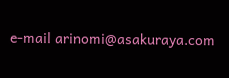e-mail arinomi@asakuraya.com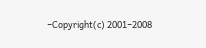−Copyright(c) 2001−2008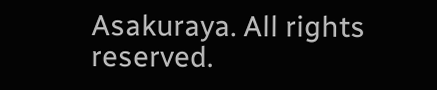Asakuraya. All rights reserved.